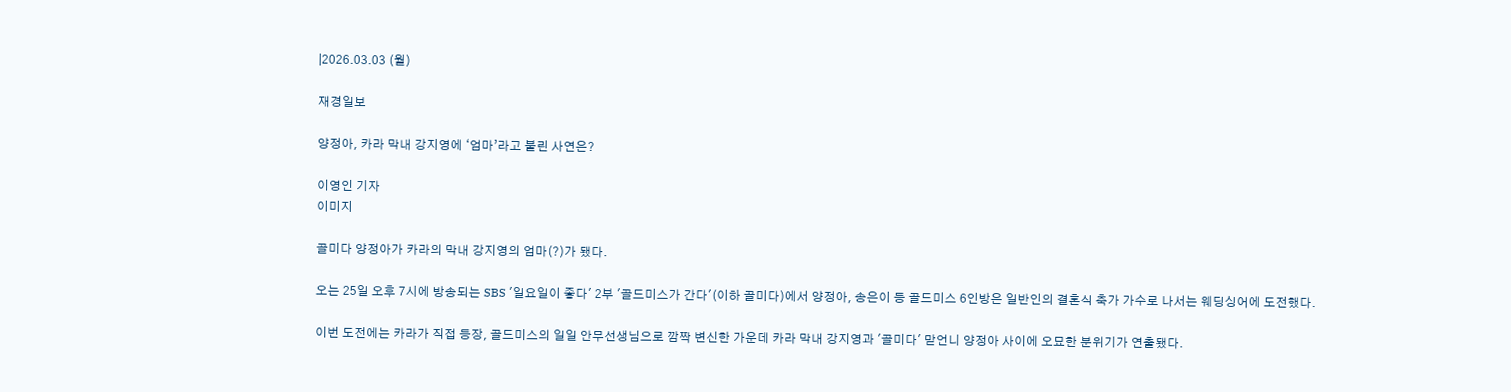|2026.03.03 (월)

재경일보

양정아, 카라 막내 강지영에 ‘엄마’라고 불린 사연은?

이영인 기자
이미지

골미다 양정아가 카라의 막내 강지영의 엄마(?)가 됐다.

오는 25일 오후 7시에 방송되는 SBS '일요일이 좋다' 2부 '골드미스가 간다'(이하 골미다)에서 양정아, 송은이 등 골드미스 6인방은 일반인의 결혼식 축가 가수로 나서는 웨딩싱어에 도전했다.

이번 도전에는 카라가 직접 등장, 골드미스의 일일 안무선생님으로 깜짝 변신한 가운데 카라 막내 강지영과 '골미다' 맏언니 양정아 사이에 오묘한 분위기가 연출됐다.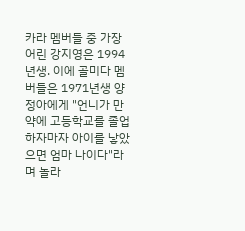카라 멤버들 중 가장 어린 강지영은 1994년생. 이에 골미다 멤버들은 1971년생 양정아에게 "언니가 만약에 고등학교를 졸업하자마자 아이를 낳았으면 엄마 나이다"라며 놀라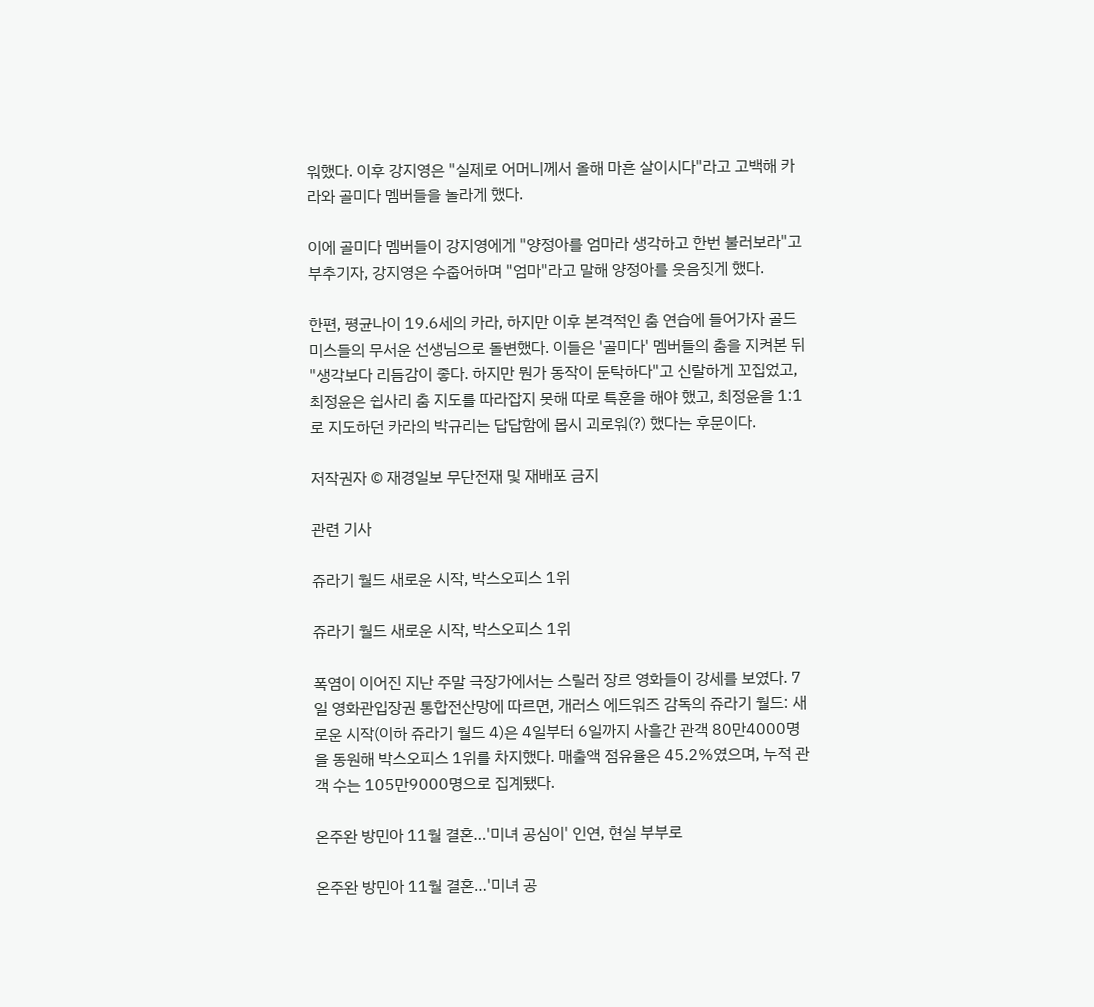워했다. 이후 강지영은 "실제로 어머니께서 올해 마흔 살이시다"라고 고백해 카라와 골미다 멤버들을 놀라게 했다.

이에 골미다 멤버들이 강지영에게 "양정아를 엄마라 생각하고 한번 불러보라"고 부추기자, 강지영은 수줍어하며 "엄마"라고 말해 양정아를 웃음짓게 했다.

한편, 평균나이 19.6세의 카라, 하지만 이후 본격적인 춤 연습에 들어가자 골드미스들의 무서운 선생님으로 돌변했다. 이들은 '골미다' 멤버들의 춤을 지켜본 뒤 "생각보다 리듬감이 좋다. 하지만 뭔가 동작이 둔탁하다"고 신랄하게 꼬집었고, 최정윤은 쉽사리 춤 지도를 따라잡지 못해 따로 특훈을 해야 했고, 최정윤을 1:1로 지도하던 카라의 박규리는 답답함에 몹시 괴로워(?) 했다는 후문이다.

저작권자 © 재경일보 무단전재 및 재배포 금지

관련 기사

쥬라기 월드 새로운 시작, 박스오피스 1위

쥬라기 월드 새로운 시작, 박스오피스 1위

폭염이 이어진 지난 주말 극장가에서는 스릴러 장르 영화들이 강세를 보였다. 7일 영화관입장권 통합전산망에 따르면, 개러스 에드워즈 감독의 쥬라기 월드: 새로운 시작(이하 쥬라기 월드 4)은 4일부터 6일까지 사흘간 관객 80만4000명을 동원해 박스오피스 1위를 차지했다. 매출액 점유율은 45.2%였으며, 누적 관객 수는 105만9000명으로 집계됐다.

온주완 방민아 11월 결혼…'미녀 공심이' 인연, 현실 부부로

온주완 방민아 11월 결혼…'미녀 공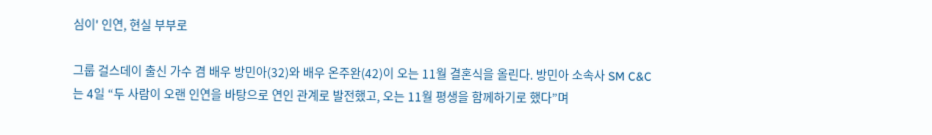심이' 인연, 현실 부부로

그룹 걸스데이 출신 가수 겸 배우 방민아(32)와 배우 온주완(42)이 오는 11월 결혼식을 올린다. 방민아 소속사 SM C&C는 4일 “두 사람이 오랜 인연을 바탕으로 연인 관계로 발전했고, 오는 11월 평생을 함께하기로 했다”며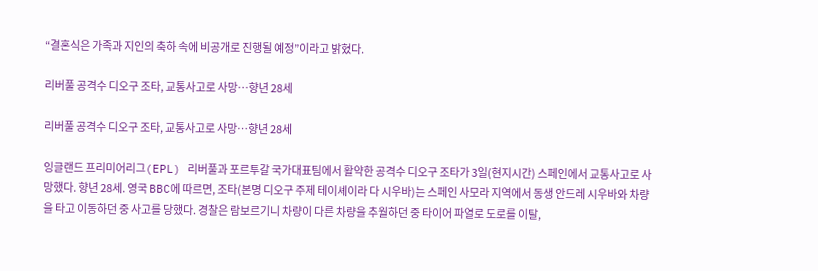“결혼식은 가족과 지인의 축하 속에 비공개로 진행될 예정”이라고 밝혔다.

리버풀 공격수 디오구 조타, 교통사고로 사망…향년 28세

리버풀 공격수 디오구 조타, 교통사고로 사망…향년 28세

잉글랜드 프리미어리그(EPL) 리버풀과 포르투갈 국가대표팀에서 활약한 공격수 디오구 조타가 3일(현지시간) 스페인에서 교통사고로 사망했다. 향년 28세. 영국 BBC에 따르면, 조타(본명 디오구 주제 테이셰이라 다 시우바)는 스페인 사모라 지역에서 동생 안드레 시우바와 차량을 타고 이동하던 중 사고를 당했다. 경찰은 람보르기니 차량이 다른 차량을 추월하던 중 타이어 파열로 도로를 이탈,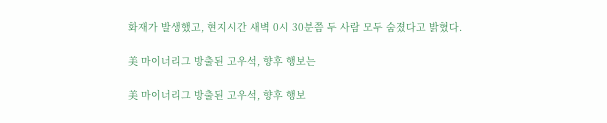화재가 발생했고, 현지시간 새벽 0시 30분쯤 두 사람 모두 숨졌다고 밝혔다.

美 마이너리그 방출된 고우석, 향후 행보는

美 마이너리그 방출된 고우석, 향후 행보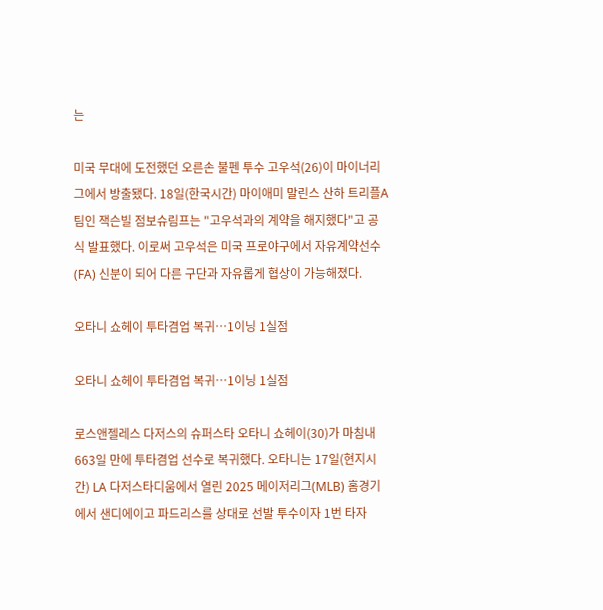는

미국 무대에 도전했던 오른손 불펜 투수 고우석(26)이 마이너리그에서 방출됐다. 18일(한국시간) 마이애미 말린스 산하 트리플A 팀인 잭슨빌 점보슈림프는 "고우석과의 계약을 해지했다"고 공식 발표했다. 이로써 고우석은 미국 프로야구에서 자유계약선수(FA) 신분이 되어 다른 구단과 자유롭게 협상이 가능해졌다.

오타니 쇼헤이 투타겸업 복귀…1이닝 1실점

오타니 쇼헤이 투타겸업 복귀…1이닝 1실점

로스앤젤레스 다저스의 슈퍼스타 오타니 쇼헤이(30)가 마침내 663일 만에 투타겸업 선수로 복귀했다. 오타니는 17일(현지시간) LA 다저스타디움에서 열린 2025 메이저리그(MLB) 홈경기에서 샌디에이고 파드리스를 상대로 선발 투수이자 1번 타자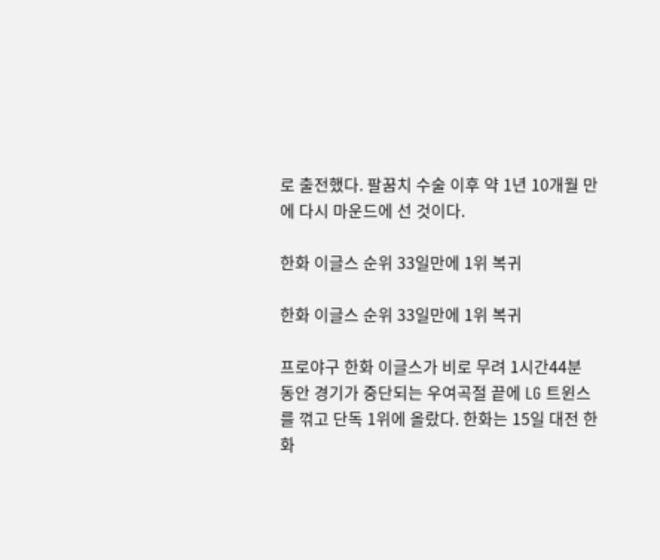로 출전했다. 팔꿈치 수술 이후 약 1년 10개월 만에 다시 마운드에 선 것이다.

한화 이글스 순위 33일만에 1위 복귀

한화 이글스 순위 33일만에 1위 복귀

프로야구 한화 이글스가 비로 무려 1시간44분 동안 경기가 중단되는 우여곡절 끝에 LG 트윈스를 꺾고 단독 1위에 올랐다. 한화는 15일 대전 한화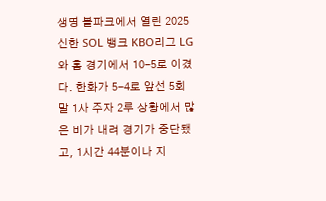생명 볼파크에서 열린 2025 신한 SOL 뱅크 KBO리그 LG와 홈 경기에서 10-5로 이겼다. 한화가 5-4로 앞선 5회말 1사 주자 2루 상황에서 많은 비가 내려 경기가 중단됐고, 1시간 44분이나 지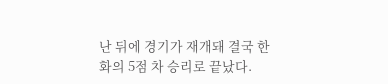난 뒤에 경기가 재개돼 결국 한화의 5점 차 승리로 끝났다.